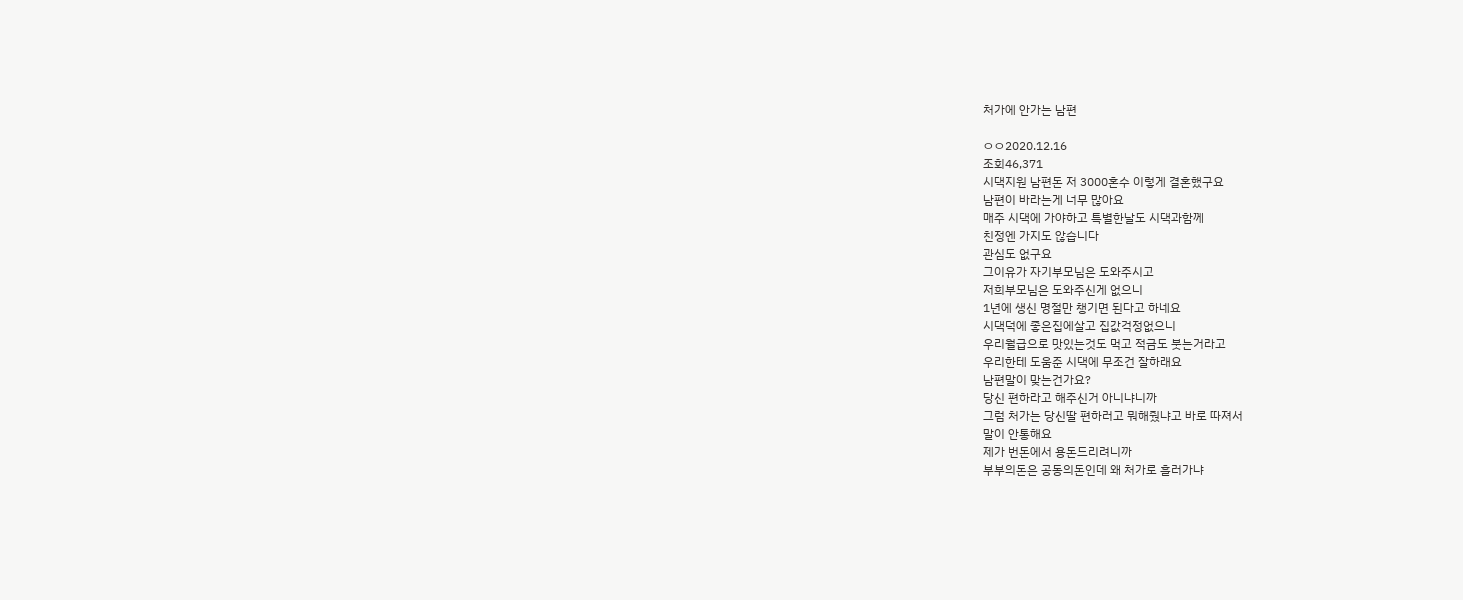처가에 안가는 남편

ㅇㅇ2020.12.16
조회46,371
시댁지원 남편돈 저 3000혼수 이렇게 결혼했구요
남편이 바라는게 너무 많아요
매주 시댁에 가야하고 특별한날도 시댁과함께
친정엔 가지도 않습니다
관심도 없구요
그이유가 자기부모님은 도와주시고
저희부모님은 도와주신게 없으니
1년에 생신 명절만 챙기면 된다고 하네요
시댁덕에 좋은집에살고 집값걱정없으니
우리월급으로 맛있는것도 먹고 적금도 붓는거라고
우리한테 도움준 시댁에 무조건 잘하래요
남편말이 맞는건가요?
당신 편하라고 해주신거 아니냐니까
그럼 처가는 당신딸 편하러고 뭐해줬냐고 바로 따져서
말이 안통해요
제가 번돈에서 용돈드리려니까
부부의돈은 공동의돈인데 왜 처가로 흘러가냐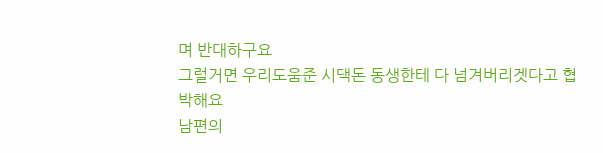며 반대하구요
그럴거면 우리도움준 시댁돈 동생한테 다 넘겨버리겟다고 협박해요
남편의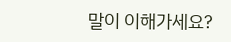말이 이해가세요?